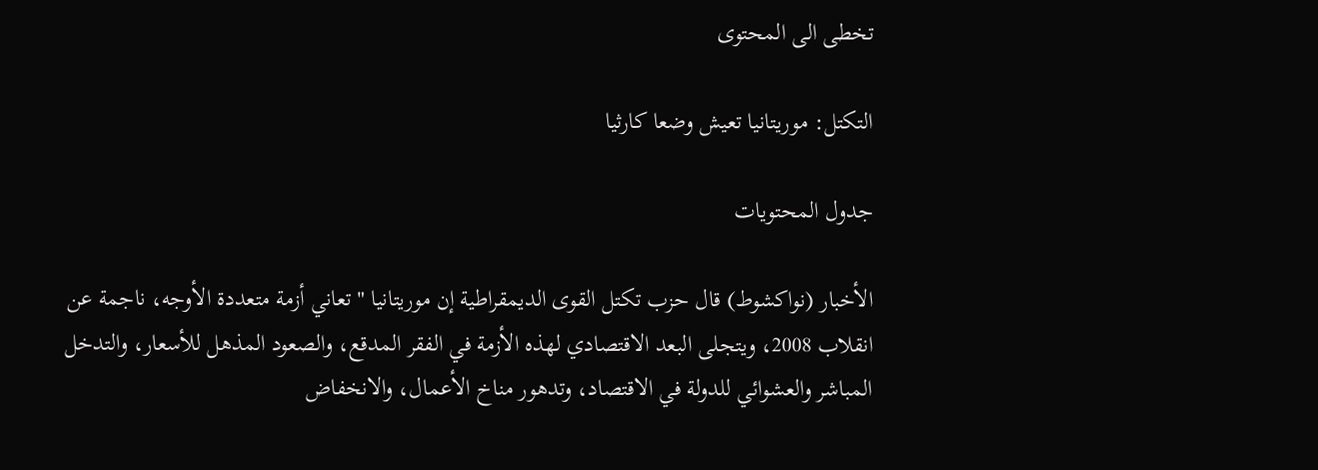تخطى الى المحتوى

التكتل: موريتانيا تعيش وضعا كارثيا

جدول المحتويات

الأخبار (نواكشوط) قال حزب تكتل القوى الديمقراطية إن موريتانيا "تعاني أزمة متعددة الأوجه، ناجمة عن انقلاب 2008، ويتجلى البعد الاقتصادي لهذه الأزمة في الفقر المدقع، والصعود المذهل للأسعار، والتدخل المباشر والعشوائي للدولة في الاقتصاد، وتدهور مناخ الأعمال، والانخفاض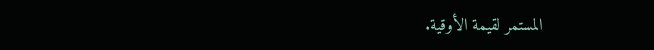المستمر لقيمة الأوقية.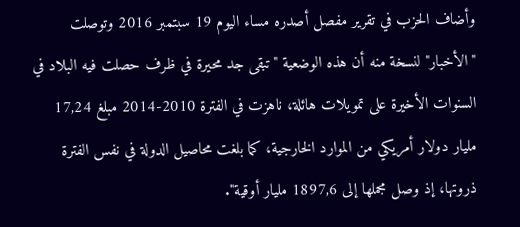وأضاف الحزب في تقرير مفصل أصدره مساء اليوم 19 سبتمبر 2016 وتوصلت "الأخبار" لنسخة منه أن هذه الوضعية "تبقى جد محيرة في ظرف حصلت فيه البلاد في السنوات الأخيرة على تمويلات هائلة، ناهزت في الفترة 2010-2014 مبلغ 17,24 مليار دولار أمريكي من الموارد الخارجية، كما بلغت محاصيل الدولة في نفس الفترة ذروتها، إذ وصل مجملها إلى 1897,6 مليار أوقية".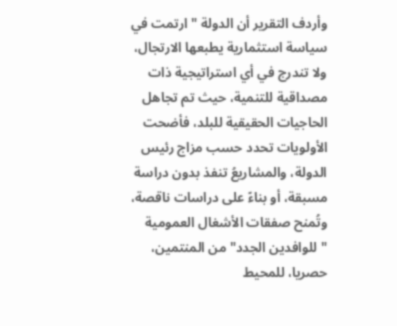وأردف التقرير أن الدولة "ارتمت في سياسة استثمارية يطبعها الارتجال، ولا تندرج في أي استراتيجية ذات مصداقية للتنمية، حيث تم تجاهل الحاجيات الحقيقية للبلد، فأضحت الأولويات تحدد حسب مزاج رئيس الدولة، والمشاريعُ تنفذ بدون دراسة مسبقة، أو بناءً على دراسات ناقصة، وتُمنح صفقات الأشغال العمومية "للوافدين الجدد" من المنتمين، حصريا، للمحيط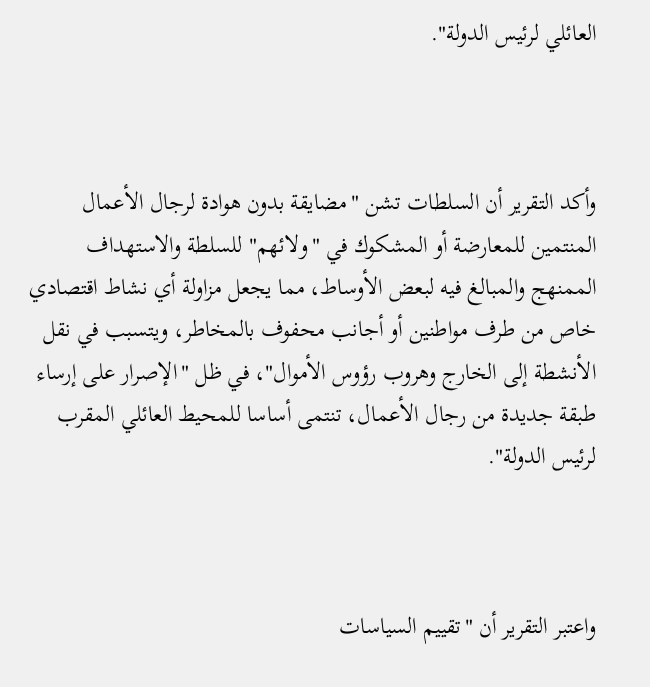العائلي لرئيس الدولة".



وأكد التقرير أن السلطات تشن "مضايقة بدون هوادة لرجال الأعمال المنتمين للمعارضة أو المشكوك في "ولائهم" للسلطة والاستهداف الممنهج والمبالغ فيه لبعض الأوساط، مما يجعل مزاولة أي نشاط اقتصادي خاص من طرف مواطنين أو أجانب محفوف بالمخاطر، ويتسبب في نقل الأنشطة إلى الخارج وهروب رؤوس الأموال"، في ظل "الإصرار على إرساء طبقة جديدة من رجال الأعمال، تنتمى أساسا للمحيط العائلي المقرب لرئيس الدولة".



واعتبر التقرير أن "تقييم السياسات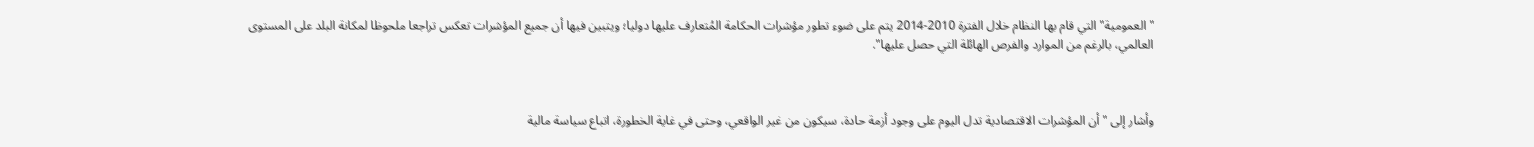"العمومية" التي قام بها النظام خلال الفترة 2010-2014 يتم على ضوء تطور مؤشرات الحكامة المُتعارف عليها دوليا؛ ويتبين فيها أن جميع المؤشرات تعكس تراجعا ملحوظا لمكانة البلد على المستوى العالمي، بالرغم من الموارد والفرص الهائلة التي حصل عليها".



وأشار إلى "أن المؤشرات الاقتصادية تدل اليوم على وجود أزمة حادة، سيكون من غير الواقعي، وحتى في غاية الخطورة، اتباع سياسة مالية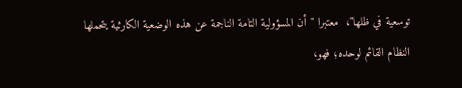توسعية في ظلها"،  معتبرا "أن المسؤولية التامة الناجمة عن هذه الوضعية الكارثية يتحملها النظام القائم لوحده؛ فهو،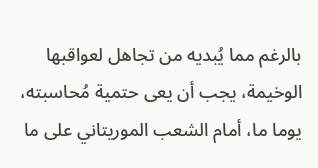بالرغم مما يُبديه من تجاهل لعواقبها الوخيمة، يجب أن يعى حتمية مُحاسبته، يوما ما، أمام الشعب الموريتاني على ما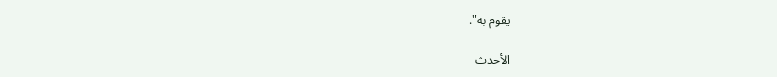يقوم به".

الأحدث